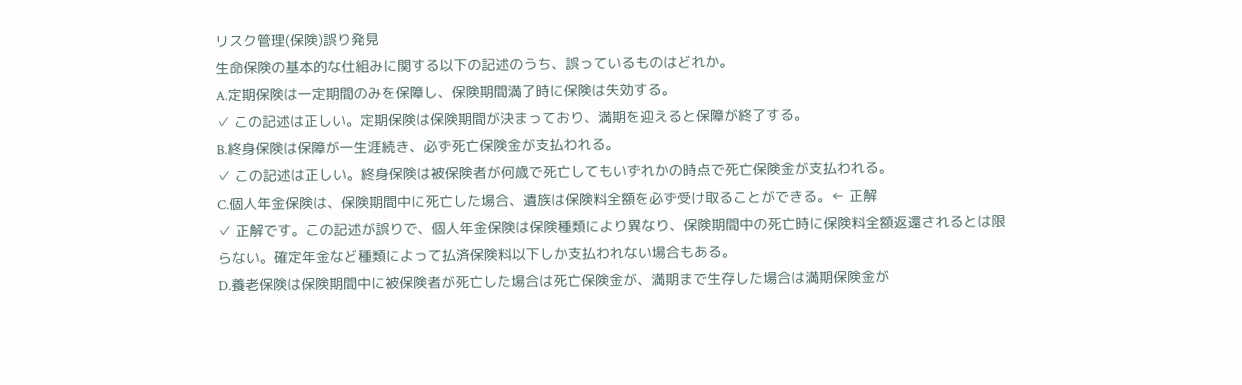リスク管理(保険)誤り発見
生命保険の基本的な仕組みに関する以下の記述のうち、誤っているものはどれか。
A.定期保険は一定期間のみを保障し、保険期間満了時に保険は失効する。
✓ この記述は正しい。定期保険は保険期間が決まっており、満期を迎えると保障が終了する。
B.終身保険は保障が一生涯続き、必ず死亡保険金が支払われる。
✓ この記述は正しい。終身保険は被保険者が何歳で死亡してもいずれかの時点で死亡保険金が支払われる。
C.個人年金保険は、保険期間中に死亡した場合、遺族は保険料全額を必ず受け取ることができる。← 正解
✓ 正解です。この記述が誤りで、個人年金保険は保険種類により異なり、保険期間中の死亡時に保険料全額返還されるとは限らない。確定年金など種類によって払済保険料以下しか支払われない場合もある。
D.養老保険は保険期間中に被保険者が死亡した場合は死亡保険金が、満期まで生存した場合は満期保険金が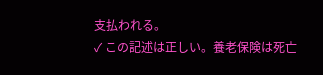支払われる。
✓ この記述は正しい。養老保険は死亡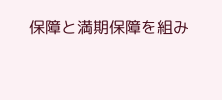保障と満期保障を組み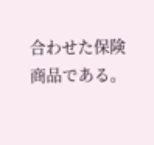合わせた保険商品である。